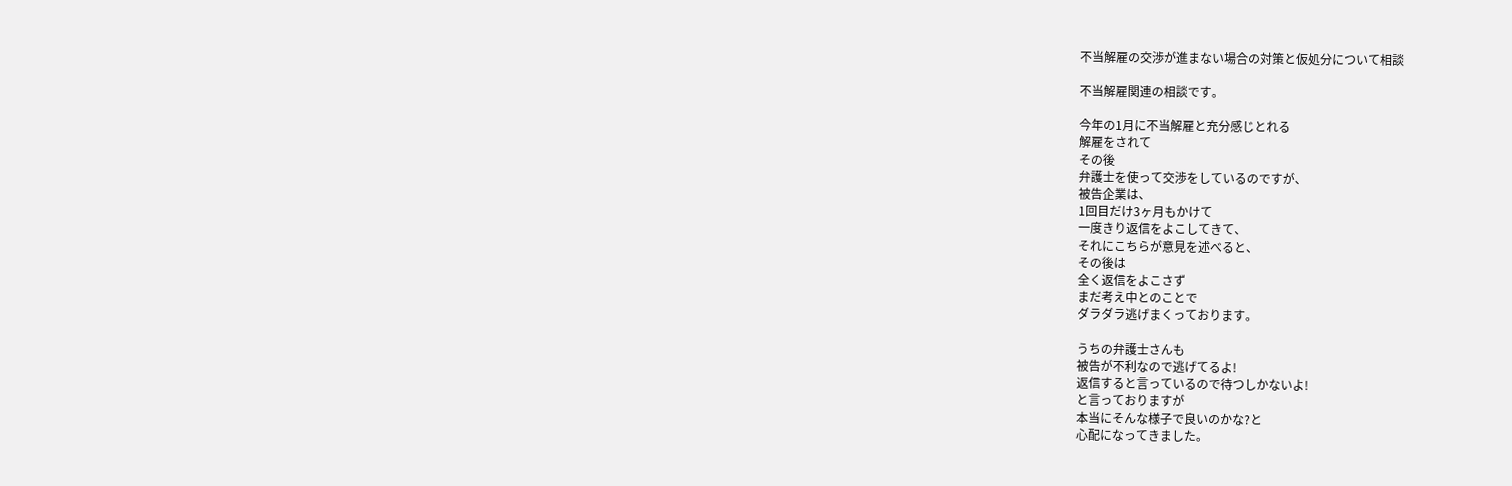不当解雇の交渉が進まない場合の対策と仮処分について相談

不当解雇関連の相談です。

今年の1月に不当解雇と充分感じとれる
解雇をされて
その後
弁護士を使って交渉をしているのですが、
被告企業は、
1回目だけ3ヶ月もかけて
一度きり返信をよこしてきて、
それにこちらが意見を述べると、
その後は
全く返信をよこさず
まだ考え中とのことで
ダラダラ逃げまくっております。

うちの弁護士さんも
被告が不利なので逃げてるよ!
返信すると言っているので待つしかないよ!
と言っておりますが
本当にそんな様子で良いのかな?と
心配になってきました。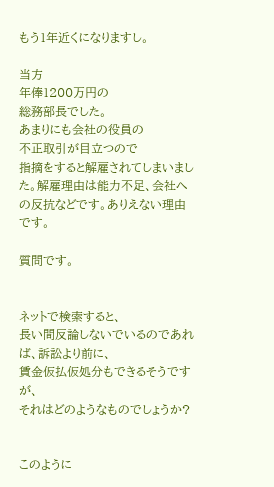もう1年近くになりますし。

当方
年俸1200万円の
総務部長でした。
あまりにも会社の役員の
不正取引が目立つので
指摘をすると解雇されてしまいました。解雇理由は能力不足、会社への反抗などです。ありえない理由です。

質問です。


ネットで検索すると、
長い間反論しないでいるのであれば、訴訟より前に、
賃金仮払仮処分もできるそうですが、
それはどのようなものでしょうか?


このように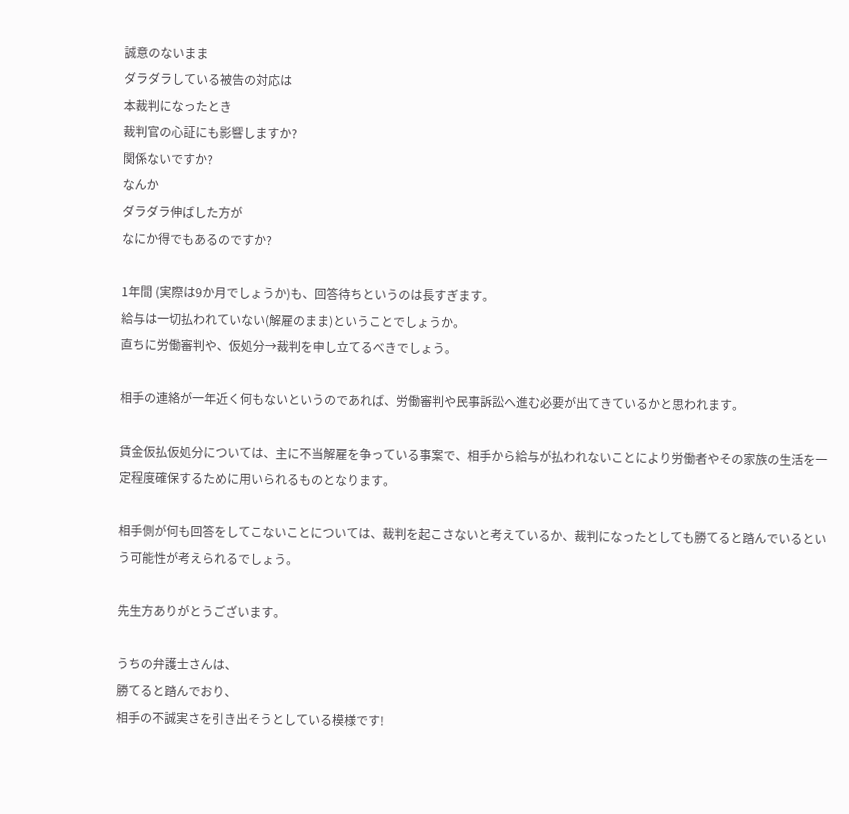誠意のないまま
ダラダラしている被告の対応は
本裁判になったとき
裁判官の心証にも影響しますか?
関係ないですか?
なんか
ダラダラ伸ばした方が
なにか得でもあるのですか?

1年間 (実際は9か月でしょうか)も、回答待ちというのは長すぎます。
給与は一切払われていない(解雇のまま)ということでしょうか。
直ちに労働審判や、仮処分→裁判を申し立てるべきでしょう。

相手の連絡が一年近く何もないというのであれば、労働審判や民事訴訟へ進む必要が出てきているかと思われます。

賃金仮払仮処分については、主に不当解雇を争っている事案で、相手から給与が払われないことにより労働者やその家族の生活を一定程度確保するために用いられるものとなります。

相手側が何も回答をしてこないことについては、裁判を起こさないと考えているか、裁判になったとしても勝てると踏んでいるという可能性が考えられるでしょう。

先生方ありがとうございます。

うちの弁護士さんは、
勝てると踏んでおり、
相手の不誠実さを引き出そうとしている模様です!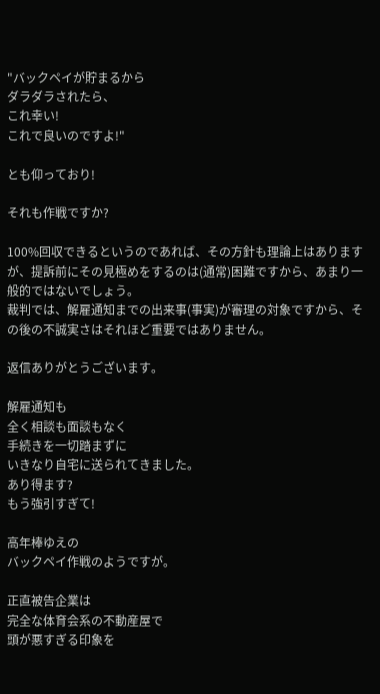"バックペイが貯まるから
ダラダラされたら、
これ幸い!
これで良いのですよ!"

とも仰っており!

それも作戦ですか?

100%回収できるというのであれば、その方針も理論上はありますが、提訴前にその見極めをするのは(通常)困難ですから、あまり一般的ではないでしょう。
裁判では、解雇通知までの出来事(事実)が審理の対象ですから、その後の不誠実さはそれほど重要ではありません。

返信ありがとうございます。

解雇通知も
全く相談も面談もなく
手続きを一切踏まずに
いきなり自宅に送られてきました。
あり得ます?
もう強引すぎて!

高年棒ゆえの
バックペイ作戦のようですが。

正直被告企業は
完全な体育会系の不動産屋で
頭が悪すぎる印象を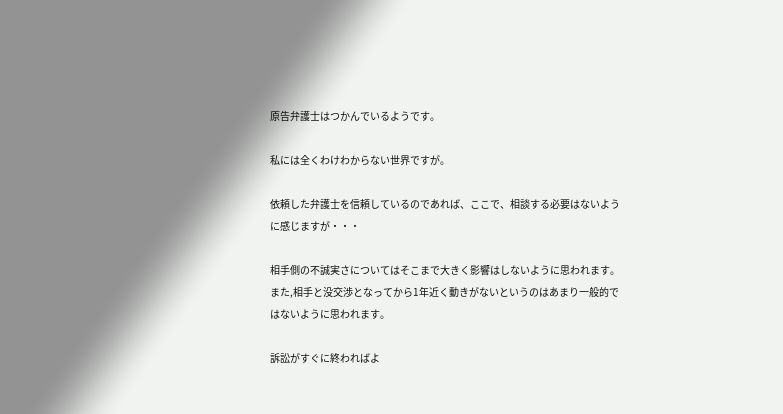原告弁護士はつかんでいるようです。

私には全くわけわからない世界ですが。

依頼した弁護士を信頼しているのであれば、ここで、相談する必要はないように感じますが・・・

相手側の不誠実さについてはそこまで大きく影響はしないように思われます。
また,相手と没交渉となってから1年近く動きがないというのはあまり一般的ではないように思われます。

訴訟がすぐに終わればよ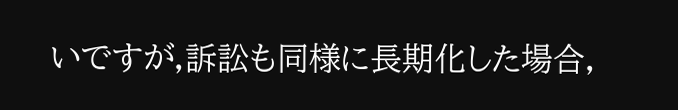いですが,訴訟も同様に長期化した場合,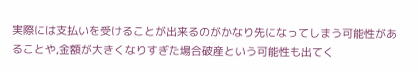実際には支払いを受けることが出来るのがかなり先になってしまう可能性があることや,金額が大きくなりすぎた場合破産という可能性も出てく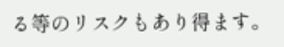る等のリスクもあり得ます。